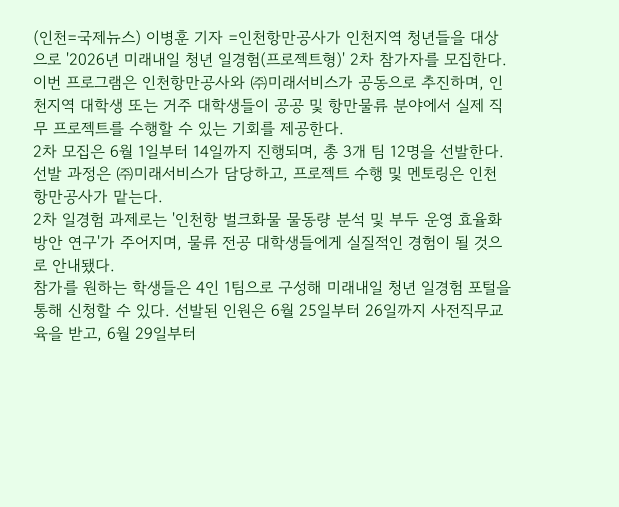(인천=국제뉴스) 이병훈 기자 =인천항만공사가 인천지역 청년들을 대상으로 '2026년 미래내일 청년 일경험(프로젝트형)' 2차 참가자를 모집한다.
이번 프로그램은 인천항만공사와 ㈜미래서비스가 공동으로 추진하며, 인천지역 대학생 또는 거주 대학생들이 공공 및 항만물류 분야에서 실제 직무 프로젝트를 수행할 수 있는 기회를 제공한다.
2차 모집은 6월 1일부터 14일까지 진행되며, 총 3개 팀 12명을 선발한다. 선발 과정은 ㈜미래서비스가 담당하고, 프로젝트 수행 및 멘토링은 인천항만공사가 맡는다.
2차 일경험 과제로는 '인천항 벌크화물 물동량 분석 및 부두 운영 효율화 방안 연구'가 주어지며, 물류 전공 대학생들에게 실질적인 경험이 될 것으로 안내됐다.
참가를 원하는 학생들은 4인 1팀으로 구성해 미래내일 청년 일경험 포털을 통해 신청할 수 있다. 선발된 인원은 6월 25일부터 26일까지 사전직무교육을 받고, 6월 29일부터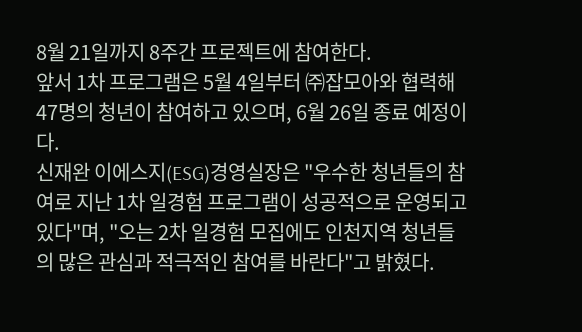8월 21일까지 8주간 프로젝트에 참여한다.
앞서 1차 프로그램은 5월 4일부터 ㈜잡모아와 협력해 47명의 청년이 참여하고 있으며, 6월 26일 종료 예정이다.
신재완 이에스지(ESG)경영실장은 "우수한 청년들의 참여로 지난 1차 일경험 프로그램이 성공적으로 운영되고 있다"며, "오는 2차 일경험 모집에도 인천지역 청년들의 많은 관심과 적극적인 참여를 바란다"고 밝혔다.